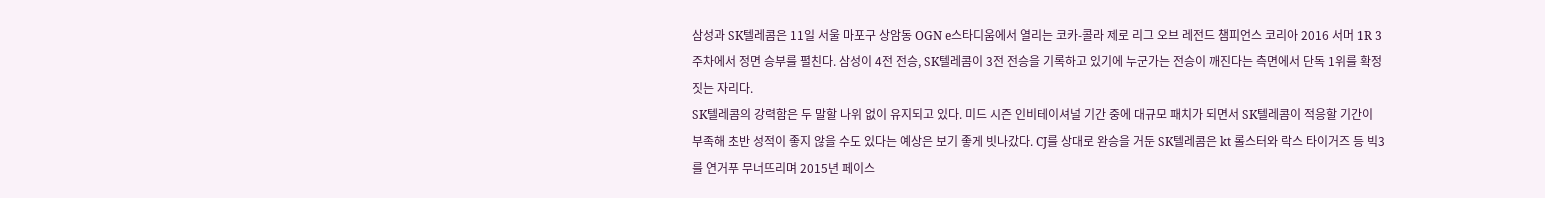삼성과 SK텔레콤은 11일 서울 마포구 상암동 OGN e스타디움에서 열리는 코카-콜라 제로 리그 오브 레전드 챔피언스 코리아 2016 서머 1R 3주차에서 정면 승부를 펼친다. 삼성이 4전 전승, SK텔레콤이 3전 전승을 기록하고 있기에 누군가는 전승이 깨진다는 측면에서 단독 1위를 확정짓는 자리다.
SK텔레콤의 강력함은 두 말할 나위 없이 유지되고 있다. 미드 시즌 인비테이셔널 기간 중에 대규모 패치가 되면서 SK텔레콤이 적응할 기간이 부족해 초반 성적이 좋지 않을 수도 있다는 예상은 보기 좋게 빗나갔다. CJ를 상대로 완승을 거둔 SK텔레콤은 kt 롤스터와 락스 타이거즈 등 빅3를 연거푸 무너뜨리며 2015년 페이스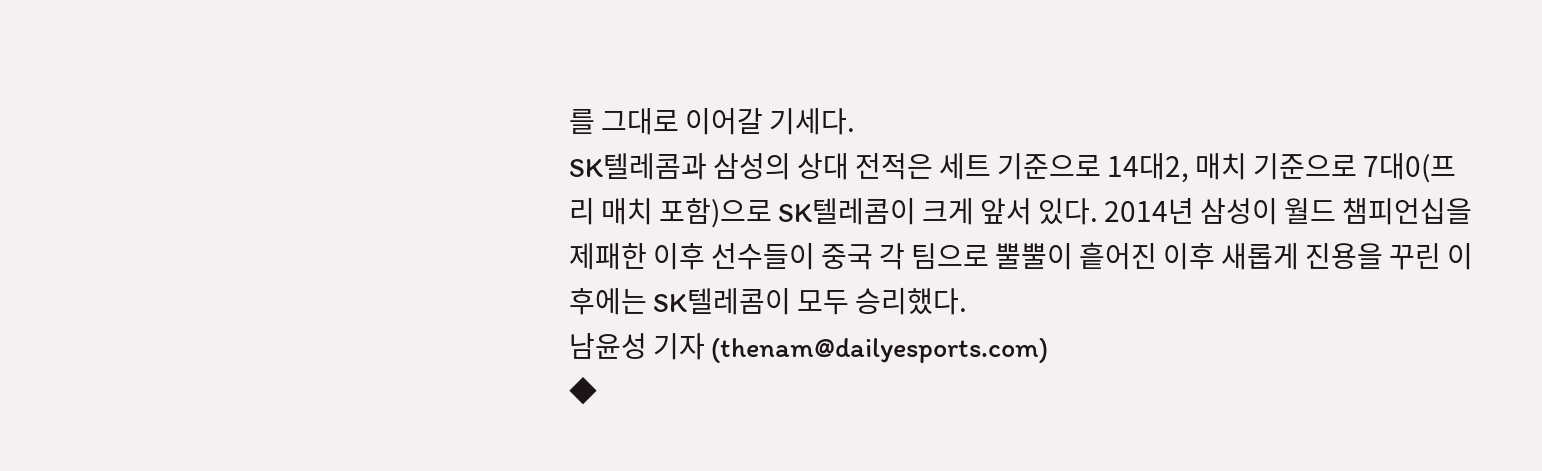를 그대로 이어갈 기세다.
SK텔레콤과 삼성의 상대 전적은 세트 기준으로 14대2, 매치 기준으로 7대0(프리 매치 포함)으로 SK텔레콤이 크게 앞서 있다. 2014년 삼성이 월드 챔피언십을 제패한 이후 선수들이 중국 각 팀으로 뿔뿔이 흩어진 이후 새롭게 진용을 꾸린 이후에는 SK텔레콤이 모두 승리했다.
남윤성 기자 (thenam@dailyesports.com)
◆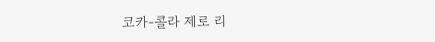코카-콜라 제로 리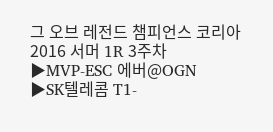그 오브 레전드 챔피언스 코리아 2016 서머 1R 3주차
▶MVP-ESC 에버@OGN
▶SK텔레콤 T1-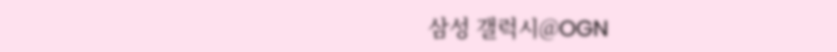삼성 갤럭시@OGN